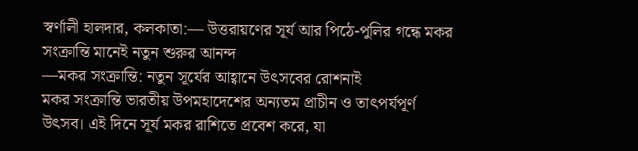স্বর্ণালী হালদার, কলকাতা:— উত্তরায়ণের সূর্য আর পিঠে-পুলির গন্ধে মকর সংক্রান্তি মানেই নতুন শুরুর আনন্দ
—মকর সংক্রান্তি: নতুন সূর্যের আহ্বানে উৎসবের রোশনাই
মকর সংক্রান্তি ভারতীয় উপমহাদেশের অন্যতম প্রাচীন ও তাৎপর্যপূর্ণ উৎসব। এই দিনে সূর্য মকর রাশিতে প্রবেশ করে, যা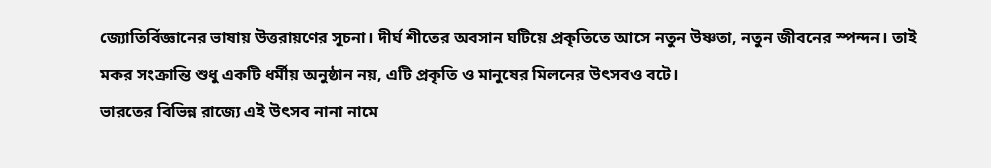জ্যোতির্বিজ্ঞানের ভাষায় উত্তরায়ণের সূচনা। দীর্ঘ শীতের অবসান ঘটিয়ে প্রকৃতিতে আসে নতুন উষ্ণতা, নতুন জীবনের স্পন্দন। তাই মকর সংক্রান্তি শুধু একটি ধর্মীয় অনুষ্ঠান নয়, এটি প্রকৃতি ও মানুষের মিলনের উৎসবও বটে।
ভারতের বিভিন্ন রাজ্যে এই উৎসব নানা নামে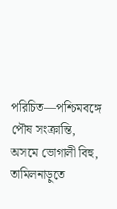পরিচিত—পশ্চিমবঙ্গে পৌষ সংক্রান্তি, অসমে ভোগালী বিহু, তামিলনাড়ুতে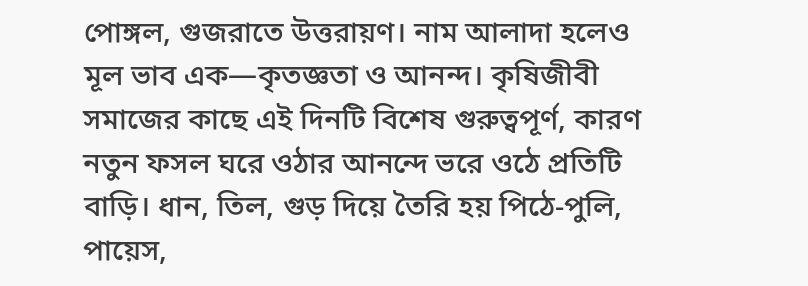পোঙ্গল, গুজরাতে উত্তরায়ণ। নাম আলাদা হলেও মূল ভাব এক—কৃতজ্ঞতা ও আনন্দ। কৃষিজীবী সমাজের কাছে এই দিনটি বিশেষ গুরুত্বপূর্ণ, কারণ নতুন ফসল ঘরে ওঠার আনন্দে ভরে ওঠে প্রতিটি বাড়ি। ধান, তিল, গুড় দিয়ে তৈরি হয় পিঠে-পুলি, পায়েস,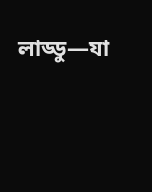লাড্ডু—যা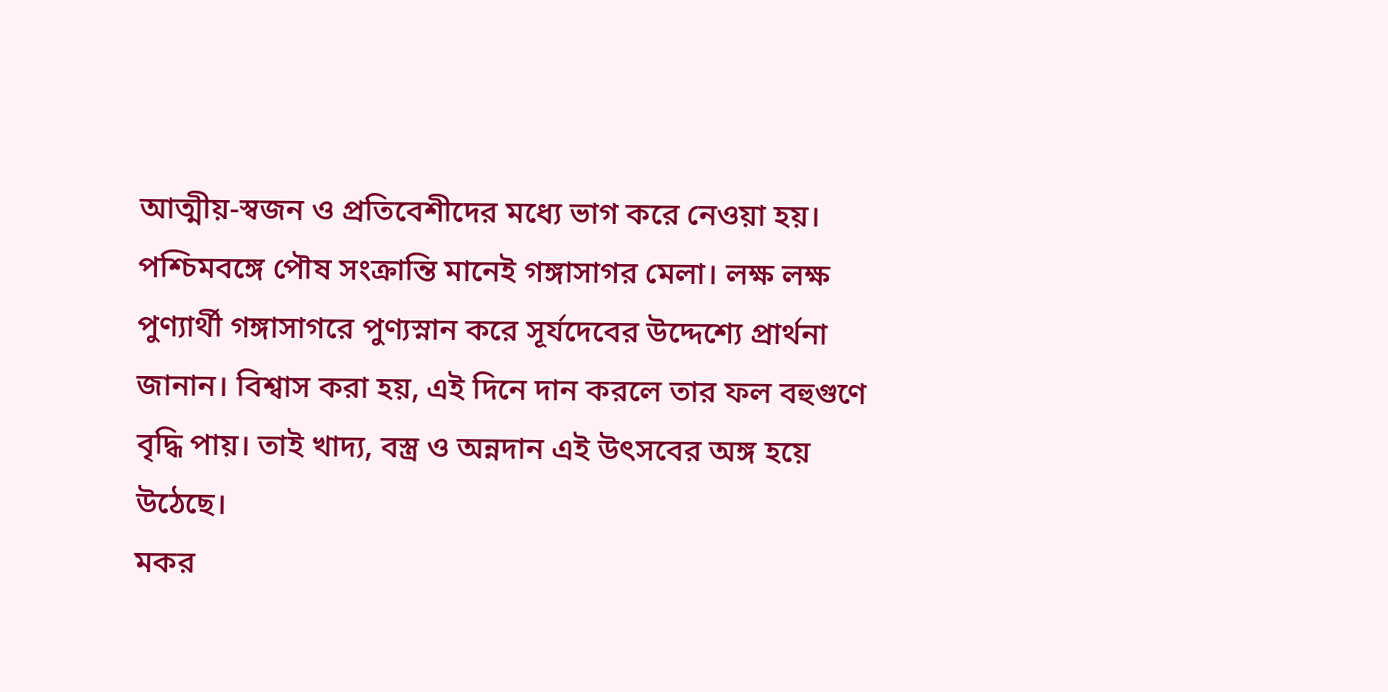আত্মীয়-স্বজন ও প্রতিবেশীদের মধ্যে ভাগ করে নেওয়া হয়।
পশ্চিমবঙ্গে পৌষ সংক্রান্তি মানেই গঙ্গাসাগর মেলা। লক্ষ লক্ষ পুণ্যার্থী গঙ্গাসাগরে পুণ্যস্নান করে সূর্যদেবের উদ্দেশ্যে প্রার্থনা জানান। বিশ্বাস করা হয়, এই দিনে দান করলে তার ফল বহুগুণে বৃদ্ধি পায়। তাই খাদ্য, বস্ত্র ও অন্নদান এই উৎসবের অঙ্গ হয়ে উঠেছে।
মকর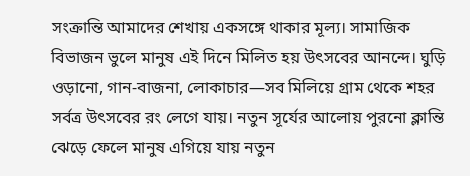সংক্রান্তি আমাদের শেখায় একসঙ্গে থাকার মূল্য। সামাজিক বিভাজন ভুলে মানুষ এই দিনে মিলিত হয় উৎসবের আনন্দে। ঘুড়ি ওড়ানো, গান-বাজনা, লোকাচার—সব মিলিয়ে গ্রাম থেকে শহর সর্বত্র উৎসবের রং লেগে যায়। নতুন সূর্যের আলোয় পুরনো ক্লান্তি ঝেড়ে ফেলে মানুষ এগিয়ে যায় নতুন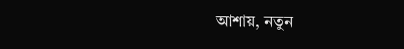আশায়, নতুন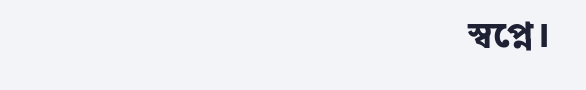স্বপ্নে।